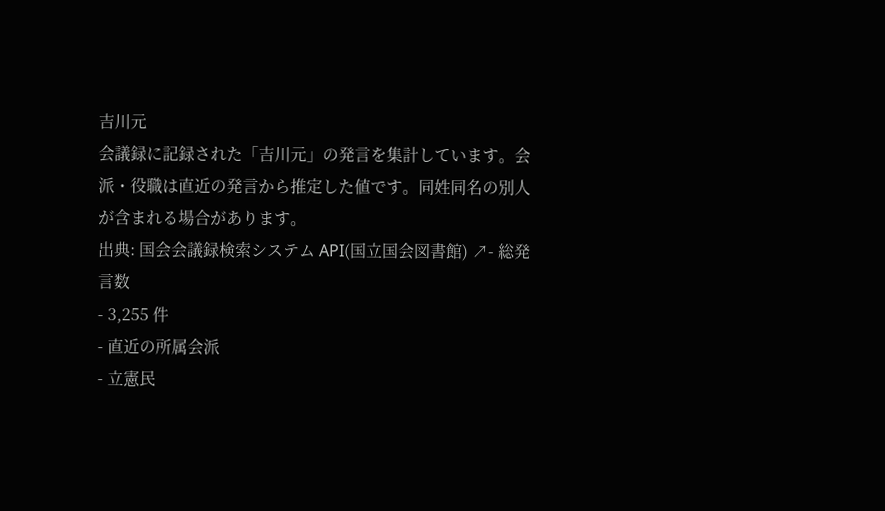吉川元
会議録に記録された「吉川元」の発言を集計しています。会派・役職は直近の発言から推定した値です。同姓同名の別人が含まれる場合があります。
出典: 国会会議録検索システム API(国立国会図書館) ↗- 総発言数
- 3,255 件
- 直近の所属会派
- 立憲民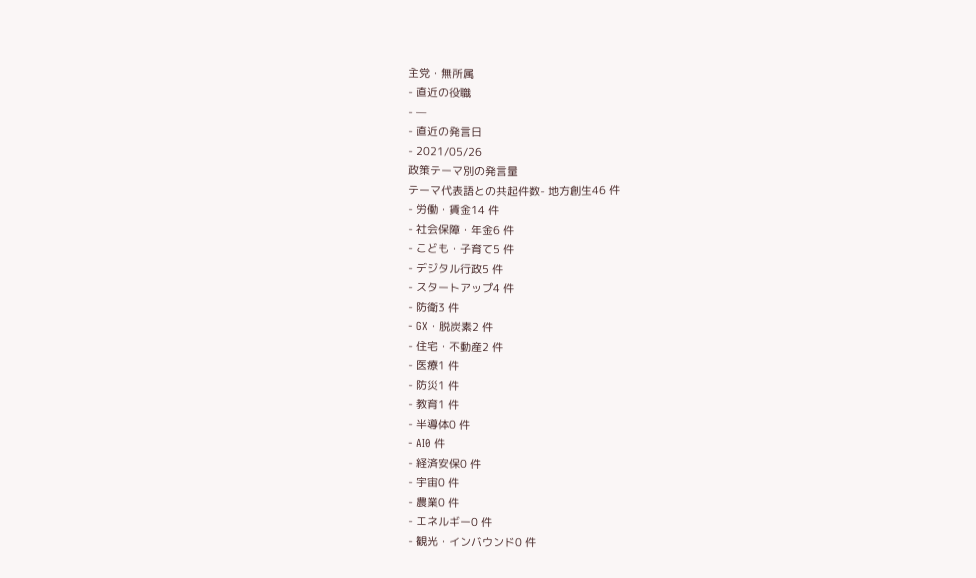主党・無所属
- 直近の役職
- —
- 直近の発言日
- 2021/05/26
政策テーマ別の発言量
テーマ代表語との共起件数- 地方創生46 件
- 労働・賃金14 件
- 社会保障・年金6 件
- こども・子育て5 件
- デジタル行政5 件
- スタートアップ4 件
- 防衛3 件
- GX・脱炭素2 件
- 住宅・不動産2 件
- 医療1 件
- 防災1 件
- 教育1 件
- 半導体0 件
- AI0 件
- 経済安保0 件
- 宇宙0 件
- 農業0 件
- エネルギー0 件
- 観光・インバウンド0 件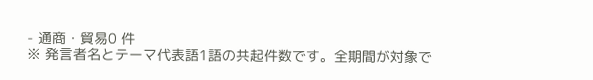- 通商・貿易0 件
※ 発言者名とテーマ代表語1語の共起件数です。全期間が対象で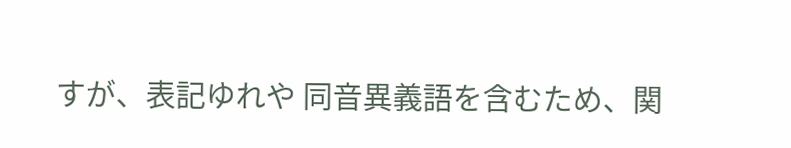すが、表記ゆれや 同音異義語を含むため、関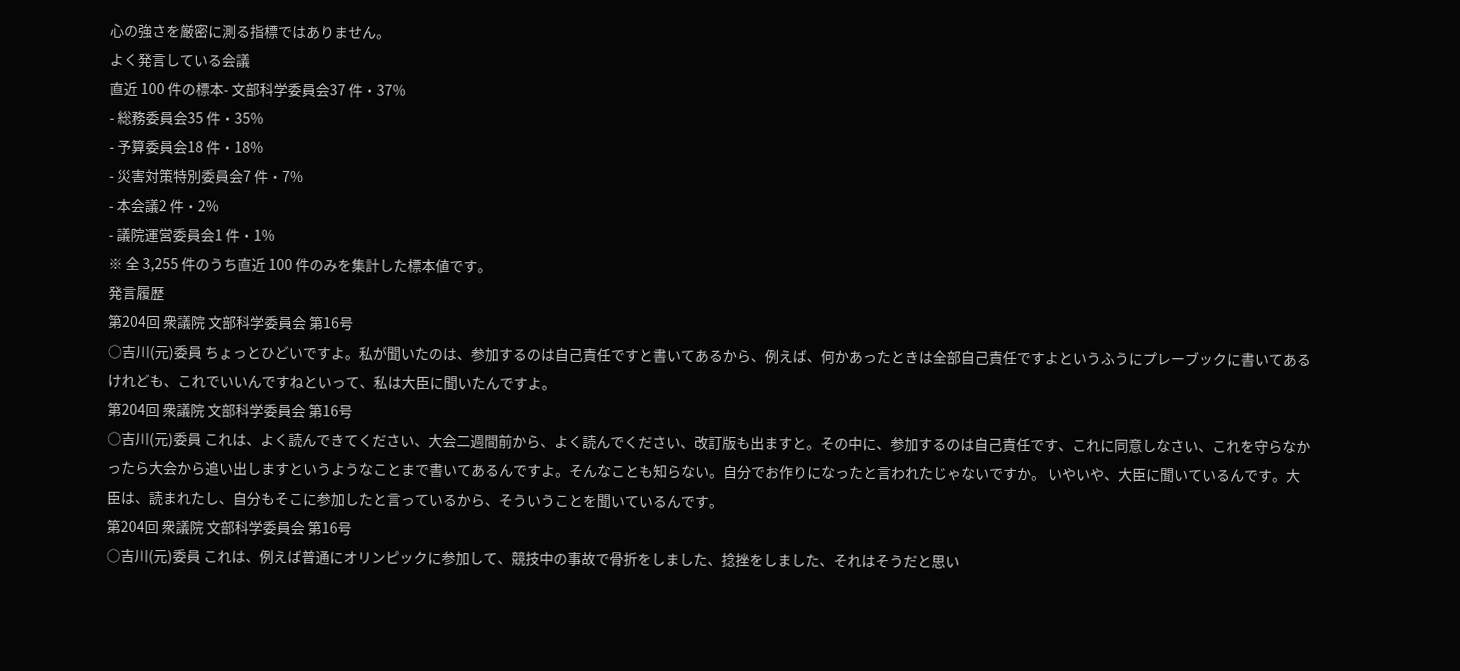心の強さを厳密に測る指標ではありません。
よく発言している会議
直近 100 件の標本- 文部科学委員会37 件・37%
- 総務委員会35 件・35%
- 予算委員会18 件・18%
- 災害対策特別委員会7 件・7%
- 本会議2 件・2%
- 議院運営委員会1 件・1%
※ 全 3,255 件のうち直近 100 件のみを集計した標本値です。
発言履歴
第204回 衆議院 文部科学委員会 第16号
○吉川(元)委員 ちょっとひどいですよ。私が聞いたのは、参加するのは自己責任ですと書いてあるから、例えば、何かあったときは全部自己責任ですよというふうにプレーブックに書いてあるけれども、これでいいんですねといって、私は大臣に聞いたんですよ。
第204回 衆議院 文部科学委員会 第16号
○吉川(元)委員 これは、よく読んできてください、大会二週間前から、よく読んでください、改訂版も出ますと。その中に、参加するのは自己責任です、これに同意しなさい、これを守らなかったら大会から追い出しますというようなことまで書いてあるんですよ。そんなことも知らない。自分でお作りになったと言われたじゃないですか。 いやいや、大臣に聞いているんです。大臣は、読まれたし、自分もそこに参加したと言っているから、そういうことを聞いているんです。
第204回 衆議院 文部科学委員会 第16号
○吉川(元)委員 これは、例えば普通にオリンピックに参加して、競技中の事故で骨折をしました、捻挫をしました、それはそうだと思い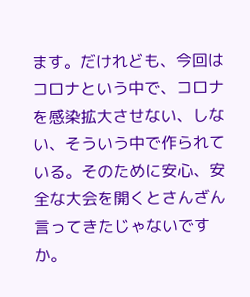ます。だけれども、今回はコロナという中で、コロナを感染拡大させない、しない、そういう中で作られている。そのために安心、安全な大会を開くとさんざん言ってきたじゃないですか。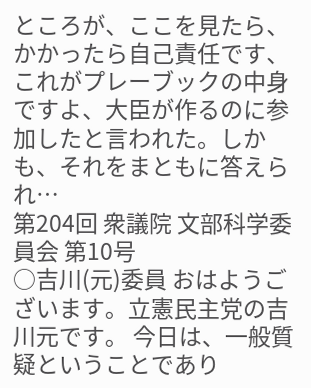ところが、ここを見たら、かかったら自己責任です、これがプレーブックの中身ですよ、大臣が作るのに参加したと言われた。しかも、それをまともに答えられ…
第204回 衆議院 文部科学委員会 第10号
○吉川(元)委員 おはようございます。立憲民主党の吉川元です。 今日は、一般質疑ということであり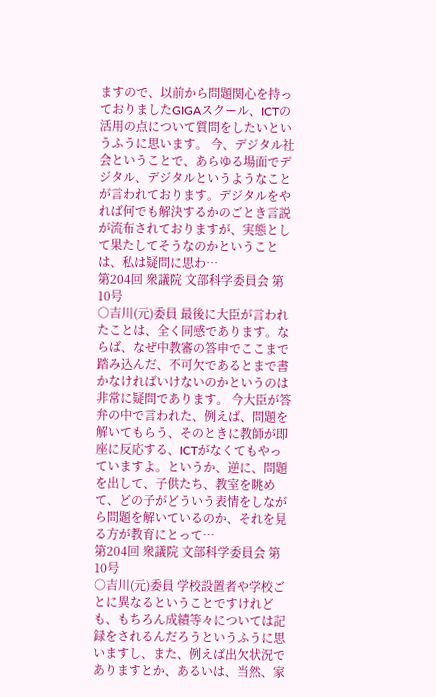ますので、以前から問題関心を持っておりましたGIGAスクール、ICTの活用の点について質問をしたいというふうに思います。 今、デジタル社会ということで、あらゆる場面でデジタル、デジタルというようなことが言われております。デジタルをやれば何でも解決するかのごとき言説が流布されておりますが、実態として果たしてそうなのかということは、私は疑問に思わ…
第204回 衆議院 文部科学委員会 第10号
○吉川(元)委員 最後に大臣が言われたことは、全く同感であります。ならば、なぜ中教審の答申でここまで踏み込んだ、不可欠であるとまで書かなければいけないのかというのは非常に疑問であります。 今大臣が答弁の中で言われた、例えば、問題を解いてもらう、そのときに教師が即座に反応する、ICTがなくてもやっていますよ。というか、逆に、問題を出して、子供たち、教室を眺めて、どの子がどういう表情をしながら問題を解いているのか、それを見る方が教育にとって…
第204回 衆議院 文部科学委員会 第10号
○吉川(元)委員 学校設置者や学校ごとに異なるということですけれども、もちろん成績等々については記録をされるんだろうというふうに思いますし、また、例えば出欠状況でありますとか、あるいは、当然、家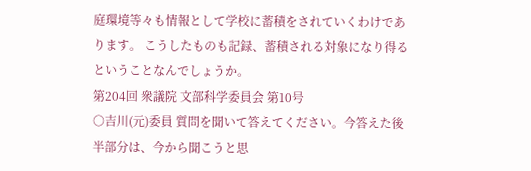庭環境等々も情報として学校に蓄積をされていくわけであります。 こうしたものも記録、蓄積される対象になり得るということなんでしょうか。
第204回 衆議院 文部科学委員会 第10号
○吉川(元)委員 質問を聞いて答えてください。今答えた後半部分は、今から聞こうと思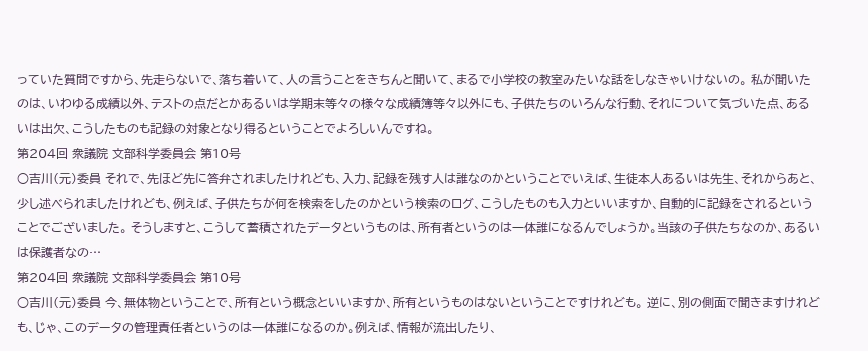っていた質問ですから、先走らないで、落ち着いて、人の言うことをきちんと聞いて、まるで小学校の教室みたいな話をしなきゃいけないの。 私が聞いたのは、いわゆる成績以外、テストの点だとかあるいは学期末等々の様々な成績簿等々以外にも、子供たちのいろんな行動、それについて気づいた点、あるいは出欠、こうしたものも記録の対象となり得るということでよろしいんですね。
第204回 衆議院 文部科学委員会 第10号
○吉川(元)委員 それで、先ほど先に答弁されましたけれども、入力、記録を残す人は誰なのかということでいえば、生徒本人あるいは先生、それからあと、少し述べられましたけれども、例えば、子供たちが何を検索をしたのかという検索のログ、こうしたものも入力といいますか、自動的に記録をされるということでございました。 そうしますと、こうして蓄積されたデータというものは、所有者というのは一体誰になるんでしょうか。当該の子供たちなのか、あるいは保護者なの…
第204回 衆議院 文部科学委員会 第10号
○吉川(元)委員 今、無体物ということで、所有という概念といいますか、所有というものはないということですけれども。 逆に、別の側面で聞きますけれども、じゃ、このデータの管理責任者というのは一体誰になるのか。例えば、情報が流出したり、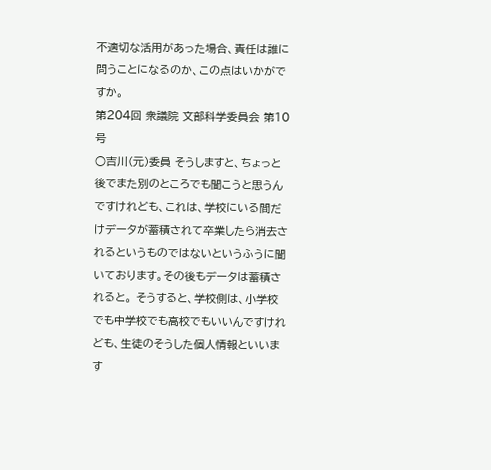不適切な活用があった場合、責任は誰に問うことになるのか、この点はいかがですか。
第204回 衆議院 文部科学委員会 第10号
○吉川(元)委員 そうしますと、ちょっと後でまた別のところでも聞こうと思うんですけれども、これは、学校にいる間だけデータが蓄積されて卒業したら消去されるというものではないというふうに聞いております。その後もデータは蓄積されると。 そうすると、学校側は、小学校でも中学校でも高校でもいいんですけれども、生徒のそうした個人情報といいます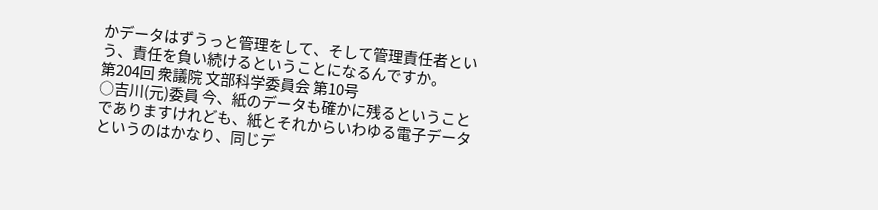かデータはずうっと管理をして、そして管理責任者という、責任を負い続けるということになるんですか。
第204回 衆議院 文部科学委員会 第10号
○吉川(元)委員 今、紙のデータも確かに残るということでありますけれども、紙とそれからいわゆる電子データというのはかなり、同じデ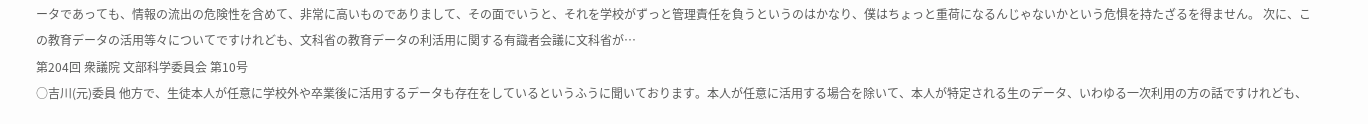ータであっても、情報の流出の危険性を含めて、非常に高いものでありまして、その面でいうと、それを学校がずっと管理責任を負うというのはかなり、僕はちょっと重荷になるんじゃないかという危惧を持たざるを得ません。 次に、この教育データの活用等々についてですけれども、文科省の教育データの利活用に関する有識者会議に文科省が…
第204回 衆議院 文部科学委員会 第10号
○吉川(元)委員 他方で、生徒本人が任意に学校外や卒業後に活用するデータも存在をしているというふうに聞いております。本人が任意に活用する場合を除いて、本人が特定される生のデータ、いわゆる一次利用の方の話ですけれども、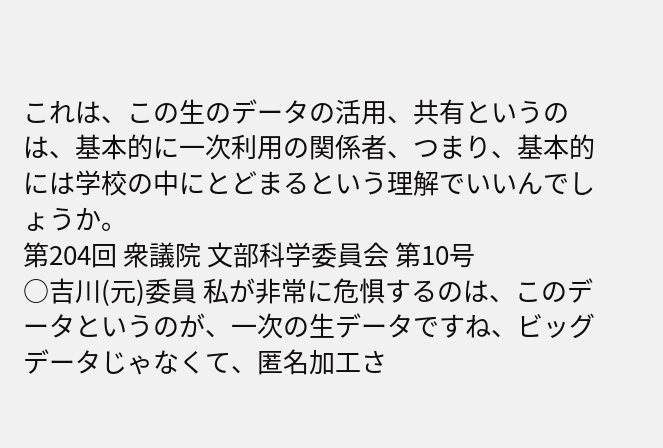これは、この生のデータの活用、共有というのは、基本的に一次利用の関係者、つまり、基本的には学校の中にとどまるという理解でいいんでしょうか。
第204回 衆議院 文部科学委員会 第10号
○吉川(元)委員 私が非常に危惧するのは、このデータというのが、一次の生データですね、ビッグデータじゃなくて、匿名加工さ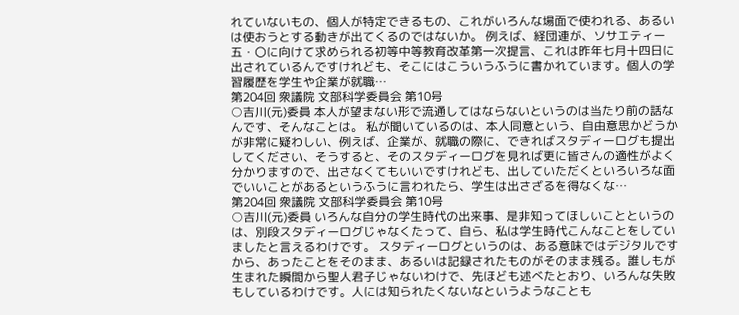れていないもの、個人が特定できるもの、これがいろんな場面で使われる、あるいは使おうとする動きが出てくるのではないか。 例えば、経団連が、ソサエティー五・〇に向けて求められる初等中等教育改革第一次提言、これは昨年七月十四日に出されているんですけれども、そこにはこういうふうに書かれています。個人の学習履歴を学生や企業が就職…
第204回 衆議院 文部科学委員会 第10号
○吉川(元)委員 本人が望まない形で流通してはならないというのは当たり前の話なんです、そんなことは。 私が聞いているのは、本人同意という、自由意思かどうかが非常に疑わしい、例えば、企業が、就職の際に、できればスタディーログも提出してください、そうすると、そのスタディーログを見れば更に皆さんの適性がよく分かりますので、出さなくてもいいですけれども、出していただくといろいろな面でいいことがあるというふうに言われたら、学生は出さざるを得なくな…
第204回 衆議院 文部科学委員会 第10号
○吉川(元)委員 いろんな自分の学生時代の出来事、是非知ってほしいことというのは、別段スタディーログじゃなくたって、自ら、私は学生時代こんなことをしていましたと言えるわけです。 スタディーログというのは、ある意味ではデジタルですから、あったことをそのまま、あるいは記録されたものがそのまま残る。誰しもが生まれた瞬間から聖人君子じゃないわけで、先ほども述べたとおり、いろんな失敗もしているわけです。人には知られたくないなというようなことも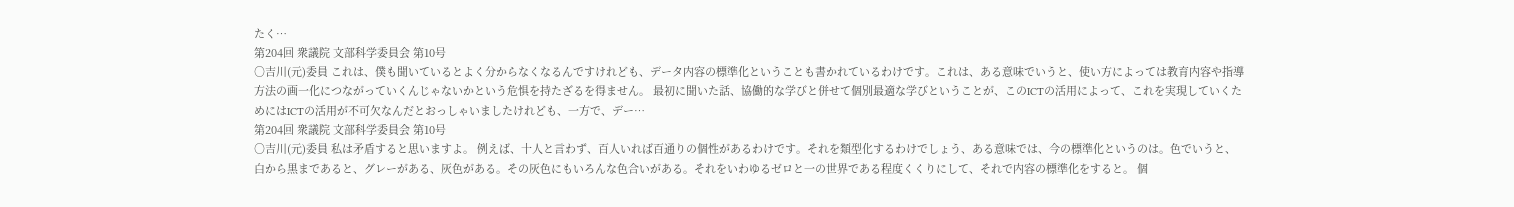たく…
第204回 衆議院 文部科学委員会 第10号
○吉川(元)委員 これは、僕も聞いているとよく分からなくなるんですけれども、データ内容の標準化ということも書かれているわけです。これは、ある意味でいうと、使い方によっては教育内容や指導方法の画一化につながっていくんじゃないかという危惧を持たざるを得ません。 最初に聞いた話、協働的な学びと併せて個別最適な学びということが、このICTの活用によって、これを実現していくためにはICTの活用が不可欠なんだとおっしゃいましたけれども、一方で、デー…
第204回 衆議院 文部科学委員会 第10号
○吉川(元)委員 私は矛盾すると思いますよ。 例えば、十人と言わず、百人いれば百通りの個性があるわけです。それを類型化するわけでしょう、ある意味では、今の標準化というのは。色でいうと、白から黒まであると、グレーがある、灰色がある。その灰色にもいろんな色合いがある。それをいわゆるゼロと一の世界である程度くくりにして、それで内容の標準化をすると。 個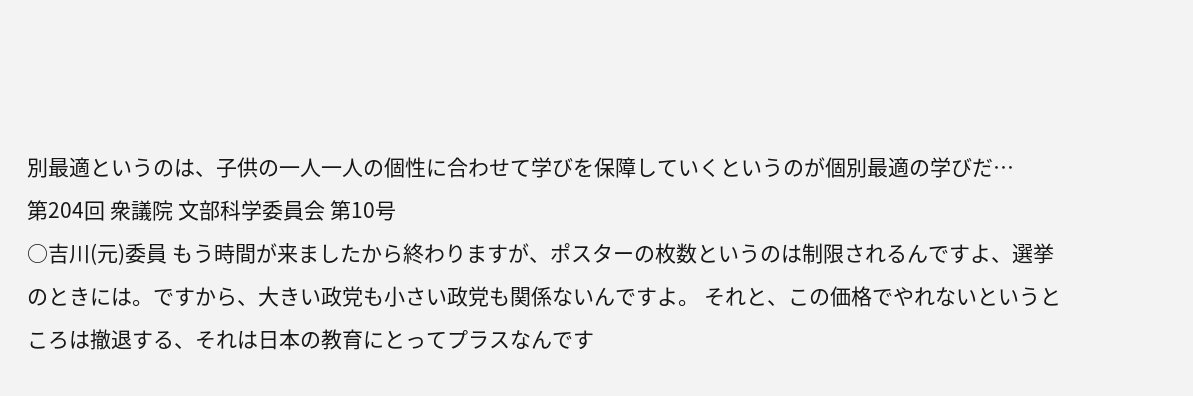別最適というのは、子供の一人一人の個性に合わせて学びを保障していくというのが個別最適の学びだ…
第204回 衆議院 文部科学委員会 第10号
○吉川(元)委員 もう時間が来ましたから終わりますが、ポスターの枚数というのは制限されるんですよ、選挙のときには。ですから、大きい政党も小さい政党も関係ないんですよ。 それと、この価格でやれないというところは撤退する、それは日本の教育にとってプラスなんです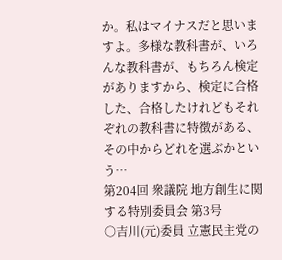か。私はマイナスだと思いますよ。多様な教科書が、いろんな教科書が、もちろん検定がありますから、検定に合格した、合格したけれどもそれぞれの教科書に特徴がある、その中からどれを選ぶかという…
第204回 衆議院 地方創生に関する特別委員会 第3号
○吉川(元)委員 立憲民主党の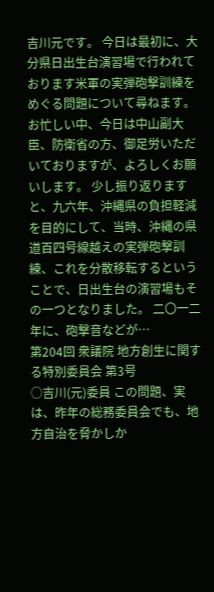吉川元です。 今日は最初に、大分県日出生台演習場で行われております米軍の実弾砲撃訓練をめぐる問題について尋ねます。お忙しい中、今日は中山副大臣、防衛省の方、御足労いただいておりますが、よろしくお願いします。 少し振り返りますと、九六年、沖縄県の負担軽減を目的にして、当時、沖縄の県道百四号線越えの実弾砲撃訓練、これを分散移転するということで、日出生台の演習場もその一つとなりました。 二〇一二年に、砲撃音などが…
第204回 衆議院 地方創生に関する特別委員会 第3号
○吉川(元)委員 この問題、実は、昨年の総務委員会でも、地方自治を脅かしか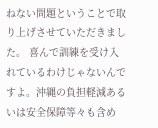ねない問題ということで取り上げさせていただきました。 喜んで訓練を受け入れているわけじゃないんですよ。沖縄の負担軽減あるいは安全保障等々も含め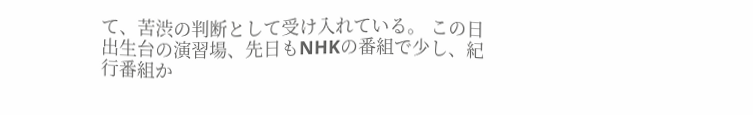て、苦渋の判断として受け入れている。 この日出生台の演習場、先日もNHKの番組で少し、紀行番組か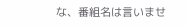な、番組名は言いませ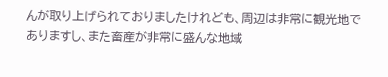んが取り上げられておりましたけれども、周辺は非常に観光地でありますし、また畜産が非常に盛んな地域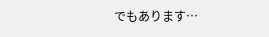でもあります…